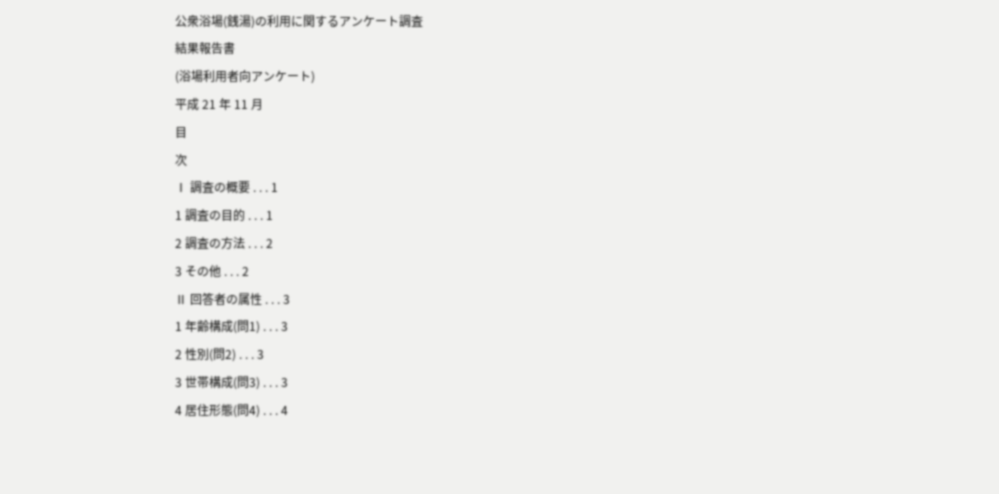公衆浴場(銭湯)の利用に関するアンケート調査
結果報告書
(浴場利用者向アンケート)
平成 21 年 11 月
目
次
Ⅰ 調査の概要 . . . 1
1 調査の目的 . . . 1
2 調査の方法 . . . 2
3 その他 . . . 2
Ⅱ 回答者の属性 . . . 3
1 年齢構成(問1) . . . 3
2 性別(問2) . . . 3
3 世帯構成(問3) . . . 3
4 居住形態(問4) . . . 4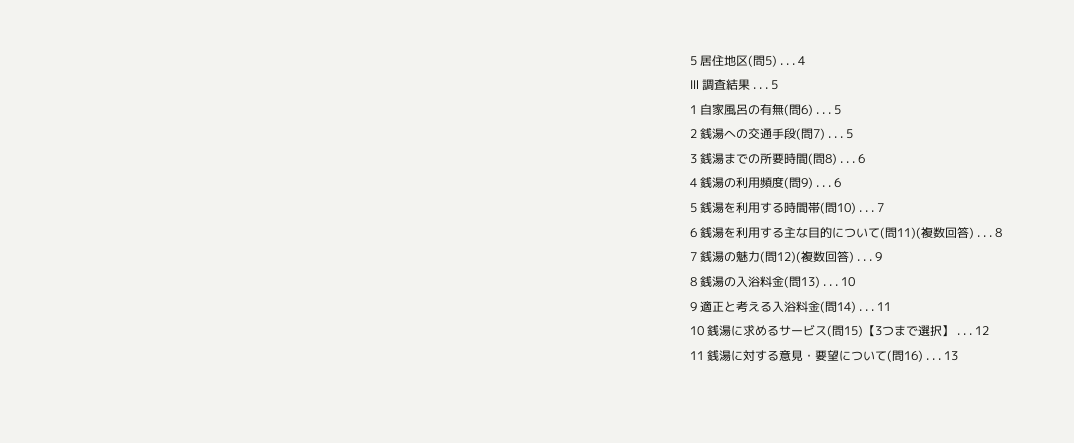5 居住地区(問5) . . . 4
Ⅲ 調査結果 . . . 5
1 自家風呂の有無(問6) . . . 5
2 銭湯への交通手段(問7) . . . 5
3 銭湯までの所要時間(問8) . . . 6
4 銭湯の利用頻度(問9) . . . 6
5 銭湯を利用する時間帯(問10) . . . 7
6 銭湯を利用する主な目的について(問11)(複数回答) . . . 8
7 銭湯の魅力(問12)(複数回答) . . . 9
8 銭湯の入浴料金(問13) . . . 10
9 適正と考える入浴料金(問14) . . . 11
10 銭湯に求めるサービス(問15)【3つまで選択】 . . . 12
11 銭湯に対する意見・要望について(問16) . . . 13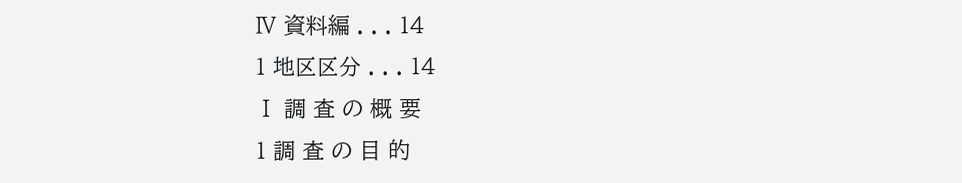Ⅳ 資料編 . . . 14
1 地区区分 . . . 14
Ⅰ 調 査 の 概 要
1 調 査 の 目 的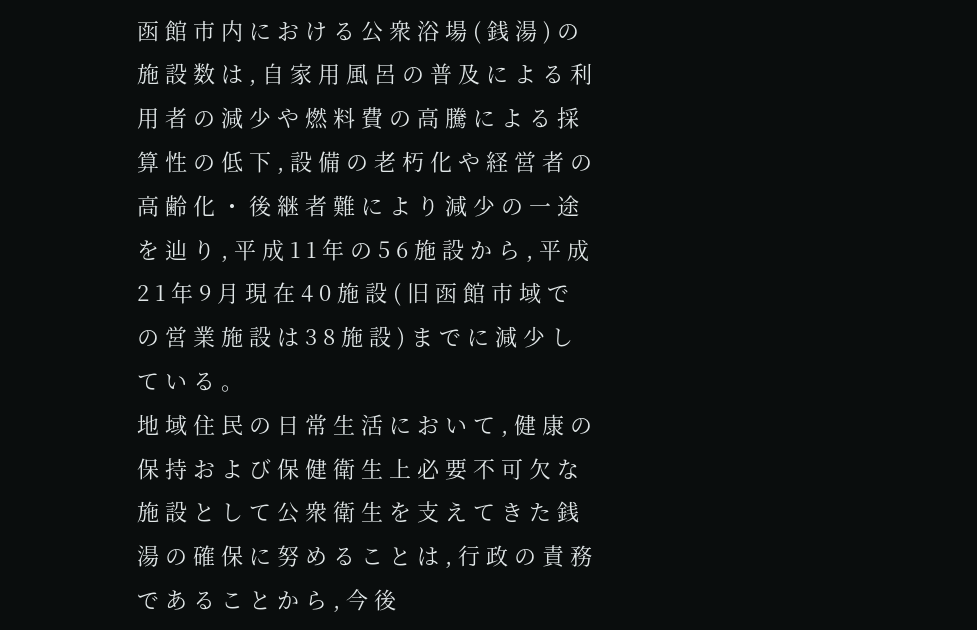函 館 市 内 に お け る 公 衆 浴 場 ( 銭 湯 ) の 施 設 数 は , 自 家 用 風 呂 の 普 及 に よ る 利 用 者 の 減 少 や 燃 料 費 の 高 騰 に よ る 採 算 性 の 低 下 , 設 備 の 老 朽 化 や 経 営 者 の 高 齢 化 ・ 後 継 者 難 に よ り 減 少 の 一 途 を 辿 り , 平 成 1 1 年 の 5 6 施 設 か ら , 平 成 2 1 年 9 月 現 在 4 0 施 設 ( 旧 函 館 市 域 で の 営 業 施 設 は 3 8 施 設 ) ま で に 減 少 し て い る 。
地 域 住 民 の 日 常 生 活 に お い て , 健 康 の 保 持 お よ び 保 健 衛 生 上 必 要 不 可 欠 な 施 設 と し て 公 衆 衛 生 を 支 え て き た 銭 湯 の 確 保 に 努 め る こ と は , 行 政 の 責 務 で あ る こ と か ら , 今 後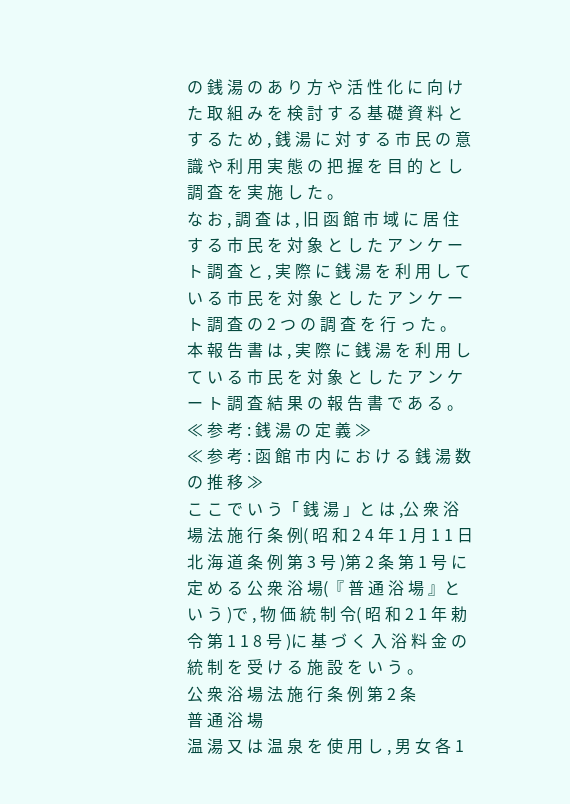の 銭 湯 の あ り 方 や 活 性 化 に 向 け た 取 組 み を 検 討 す る 基 礎 資 料 と す る た め , 銭 湯 に 対 す る 市 民 の 意 識 や 利 用 実 態 の 把 握 を 目 的 と し 調 査 を 実 施 し た 。
な お , 調 査 は , 旧 函 館 市 域 に 居 住 す る 市 民 を 対 象 と し た ア ン ケ ー ト 調 査 と , 実 際 に 銭 湯 を 利 用 し て い る 市 民 を 対 象 と し た ア ン ケ ー ト 調 査 の 2 つ の 調 査 を 行 っ た 。
本 報 告 書 は , 実 際 に 銭 湯 を 利 用 し て い る 市 民 を 対 象 と し た ア ン ケ ー ト 調 査 結 果 の 報 告 書 で あ る 。
≪ 参 考 : 銭 湯 の 定 義 ≫
≪ 参 考 : 函 館 市 内 に お け る 銭 湯 数 の 推 移 ≫
こ こ で い う「 銭 湯 」と は ,公 衆 浴 場 法 施 行 条 例( 昭 和 2 4 年 1 月 1 1 日 北 海 道 条 例 第 3 号 )第 2 条 第 1 号 に 定 め る 公 衆 浴 場(『 普 通 浴 場 』と い う )で , 物 価 統 制 令( 昭 和 2 1 年 勅 令 第 1 1 8 号 )に 基 づ く 入 浴 料 金 の 統 制 を 受 け る 施 設 を い う 。
公 衆 浴 場 法 施 行 条 例 第 2 条
普 通 浴 場
温 湯 又 は 温 泉 を 使 用 し , 男 女 各 1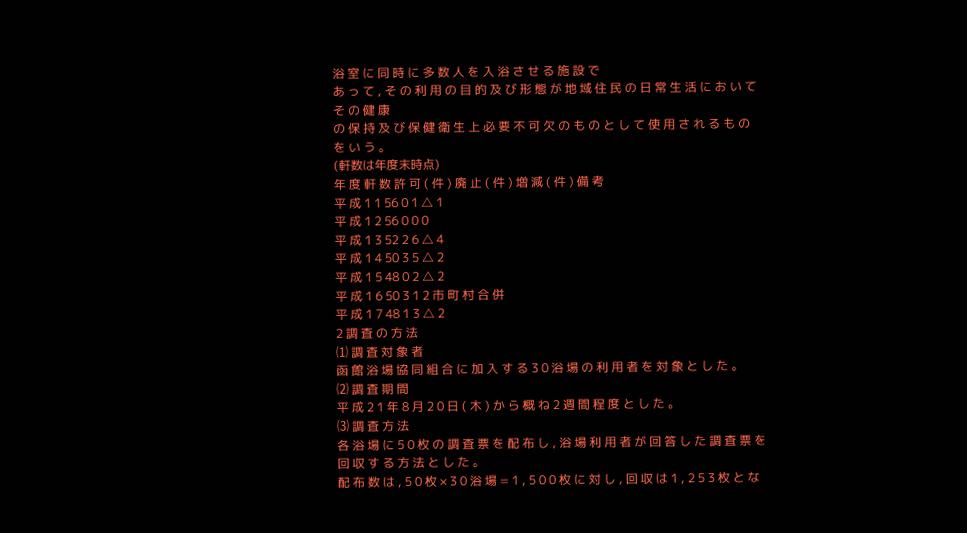浴 室 に 同 時 に 多 数 人 を 入 浴 さ せ る 施 設 で
あ っ て , そ の 利 用 の 目 的 及 び 形 態 が 地 域 住 民 の 日 常 生 活 に お い て そ の 健 康
の 保 持 及 び 保 健 衛 生 上 必 要 不 可 欠 の も の と し て 使 用 さ れ る も の を い う 。
(軒数は年度末時点)
年 度 軒 数 許 可 ( 件 ) 廃 止 ( 件 ) 増 減 ( 件 ) 備 考
平 成 1 1 56 0 1 △ 1
平 成 1 2 56 0 0 0
平 成 1 3 52 2 6 △ 4
平 成 1 4 50 3 5 △ 2
平 成 1 5 48 0 2 △ 2
平 成 1 6 50 3 1 2 市 町 村 合 併
平 成 1 7 48 1 3 △ 2
2 調 査 の 方 法
⑴ 調 査 対 象 者
函 館 浴 場 協 同 組 合 に 加 入 す る 3 0 浴 場 の 利 用 者 を 対 象 と し た 。
⑵ 調 査 期 間
平 成 2 1 年 8 月 2 0 日 ( 木 ) か ら 概 ね 2 週 間 程 度 と し た 。
⑶ 調 査 方 法
各 浴 場 に 5 0 枚 の 調 査 票 を 配 布 し , 浴 場 利 用 者 が 回 答 し た 調 査 票 を 回 収 す る 方 法 と し た 。
配 布 数 は , 5 0 枚 × 3 0 浴 場 = 1 , 5 0 0 枚 に 対 し , 回 収 は 1 , 2 5 3 枚 と な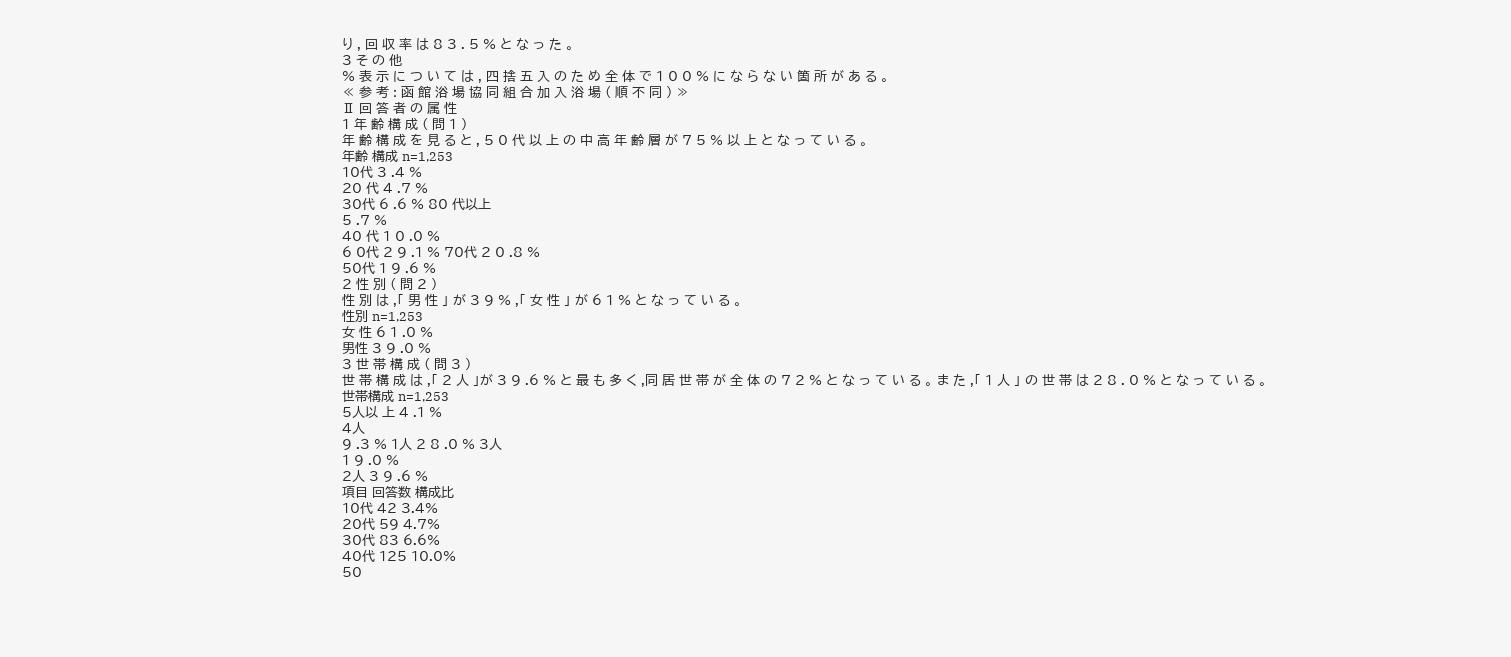り , 回 収 率 は 8 3 . 5 % と な っ た 。
3 そ の 他
% 表 示 に つ い て は , 四 捨 五 入 の た め 全 体 で 1 0 0 % に な ら な い 箇 所 が あ る 。
≪ 参 考 : 函 館 浴 場 協 同 組 合 加 入 浴 場 ( 順 不 同 ) ≫
Ⅱ 回 答 者 の 属 性
1 年 齢 構 成 ( 問 1 )
年 齢 構 成 を 見 る と , 5 0 代 以 上 の 中 高 年 齢 層 が 7 5 % 以 上 と な っ て い る 。
年齢 構成 n=1,253
10代 3 .4 %
20 代 4 .7 %
30代 6 .6 % 80 代以上
5 .7 %
40 代 1 0 .0 %
6 0代 2 9 .1 % 70代 2 0 .8 %
50代 1 9 .6 %
2 性 別 ( 問 2 )
性 別 は ,「 男 性 」 が 3 9 % ,「 女 性 」 が 6 1 % と な っ て い る 。
性別 n=1,253
女 性 6 1 .0 %
男性 3 9 .0 %
3 世 帯 構 成 ( 問 3 )
世 帯 構 成 は ,「 2 人 」が 3 9 .6 % と 最 も 多 く ,同 居 世 帯 が 全 体 の 7 2 % と な っ て い る 。 ま た ,「 1 人 」 の 世 帯 は 2 8 . 0 % と な っ て い る 。
世帯構成 n=1,253
5人以 上 4 .1 %
4人
9 .3 % 1人 2 8 .0 % 3人
1 9 .0 %
2人 3 9 .6 %
項目 回答数 構成比
10代 42 3.4%
20代 59 4.7%
30代 83 6.6%
40代 125 10.0%
50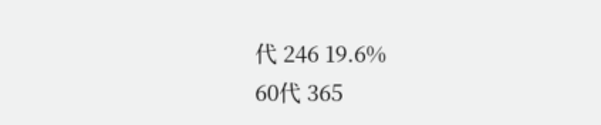代 246 19.6%
60代 365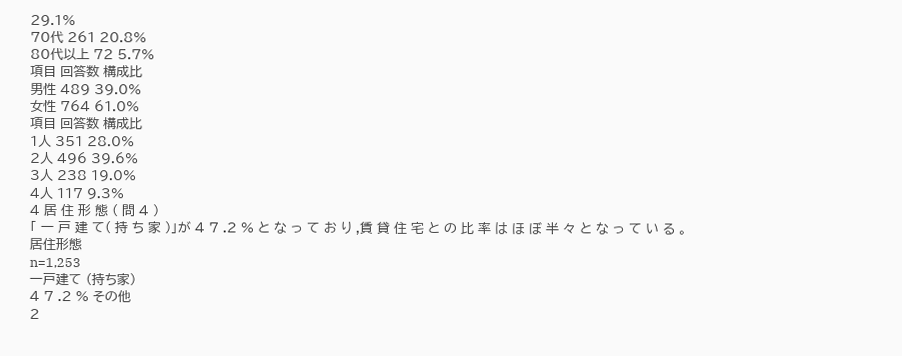29.1%
70代 261 20.8%
80代以上 72 5.7%
項目 回答数 構成比
男性 489 39.0%
女性 764 61.0%
項目 回答数 構成比
1人 351 28.0%
2人 496 39.6%
3人 238 19.0%
4人 117 9.3%
4 居 住 形 態 ( 問 4 )
「 一 戸 建 て( 持 ち 家 )」が 4 7 .2 % と な っ て お り ,賃 貸 住 宅 と の 比 率 は ほ ぼ 半 々 と な っ て い る 。
居住形態
n=1,253
一戸建て (持ち家)
4 7 .2 % その他
2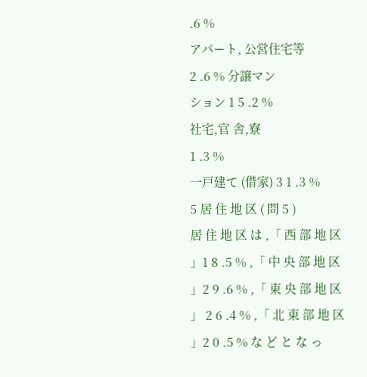.6 %
アパート, 公営住宅等
2 .6 % 分譲マン
ション 1 5 .2 %
社宅,官 舎,寮
1 .3 %
一戸建て (借家) 3 1 .3 %
5 居 住 地 区 ( 問 5 )
居 住 地 区 は ,「 西 部 地 区 」1 8 .5 % ,「 中 央 部 地 区 」2 9 .6 % ,「 東 央 部 地 区 」 2 6 .4 % ,「 北 東 部 地 区 」2 0 .5 % な ど と な っ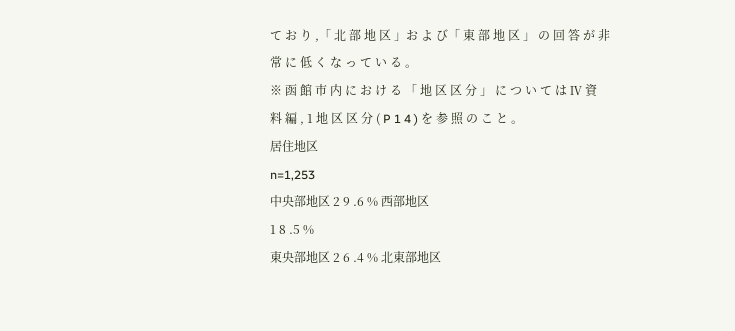て お り ,「 北 部 地 区 」お よ び「 東 部 地 区 」 の 回 答 が 非 常 に 低 く な っ て い る 。
※ 函 館 市 内 に お け る 「 地 区 区 分 」 に つ い て は Ⅳ 資 料 編 , 1 地 区 区 分 ( P 1 4 ) を 参 照 の こ と 。
居住地区
n=1,253
中央部地区 2 9 .6 % 西部地区
1 8 .5 %
東央部地区 2 6 .4 % 北東部地区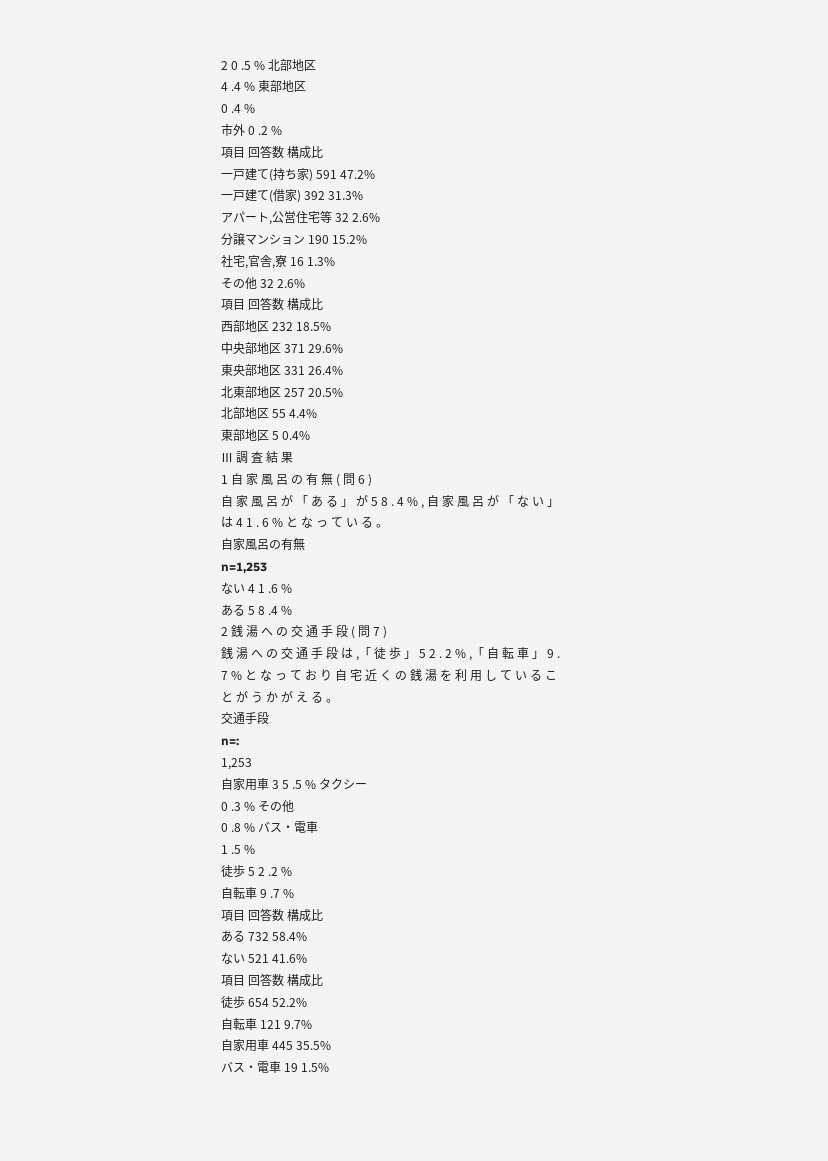2 0 .5 % 北部地区
4 .4 % 東部地区
0 .4 %
市外 0 .2 %
項目 回答数 構成比
一戸建て(持ち家) 591 47.2%
一戸建て(借家) 392 31.3%
アパート,公営住宅等 32 2.6%
分譲マンション 190 15.2%
社宅,官舎,寮 16 1.3%
その他 32 2.6%
項目 回答数 構成比
西部地区 232 18.5%
中央部地区 371 29.6%
東央部地区 331 26.4%
北東部地区 257 20.5%
北部地区 55 4.4%
東部地区 5 0.4%
Ⅲ 調 査 結 果
1 自 家 風 呂 の 有 無 ( 問 6 )
自 家 風 呂 が 「 あ る 」 が 5 8 . 4 % , 自 家 風 呂 が 「 な い 」 は 4 1 . 6 % と な っ て い る 。
自家風呂の有無
n=1,253
ない 4 1 .6 %
ある 5 8 .4 %
2 銭 湯 へ の 交 通 手 段 ( 問 7 )
銭 湯 へ の 交 通 手 段 は ,「 徒 歩 」 5 2 . 2 % ,「 自 転 車 」 9 . 7 % と な っ て お り 自 宅 近 く の 銭 湯 を 利 用 し て い る こ と が う か が え る 。
交通手段
n=:
1,253
自家用車 3 5 .5 % タクシー
0 .3 % その他
0 .8 % バス・電車
1 .5 %
徒歩 5 2 .2 %
自転車 9 .7 %
項目 回答数 構成比
ある 732 58.4%
ない 521 41.6%
項目 回答数 構成比
徒歩 654 52.2%
自転車 121 9.7%
自家用車 445 35.5%
バス・電車 19 1.5%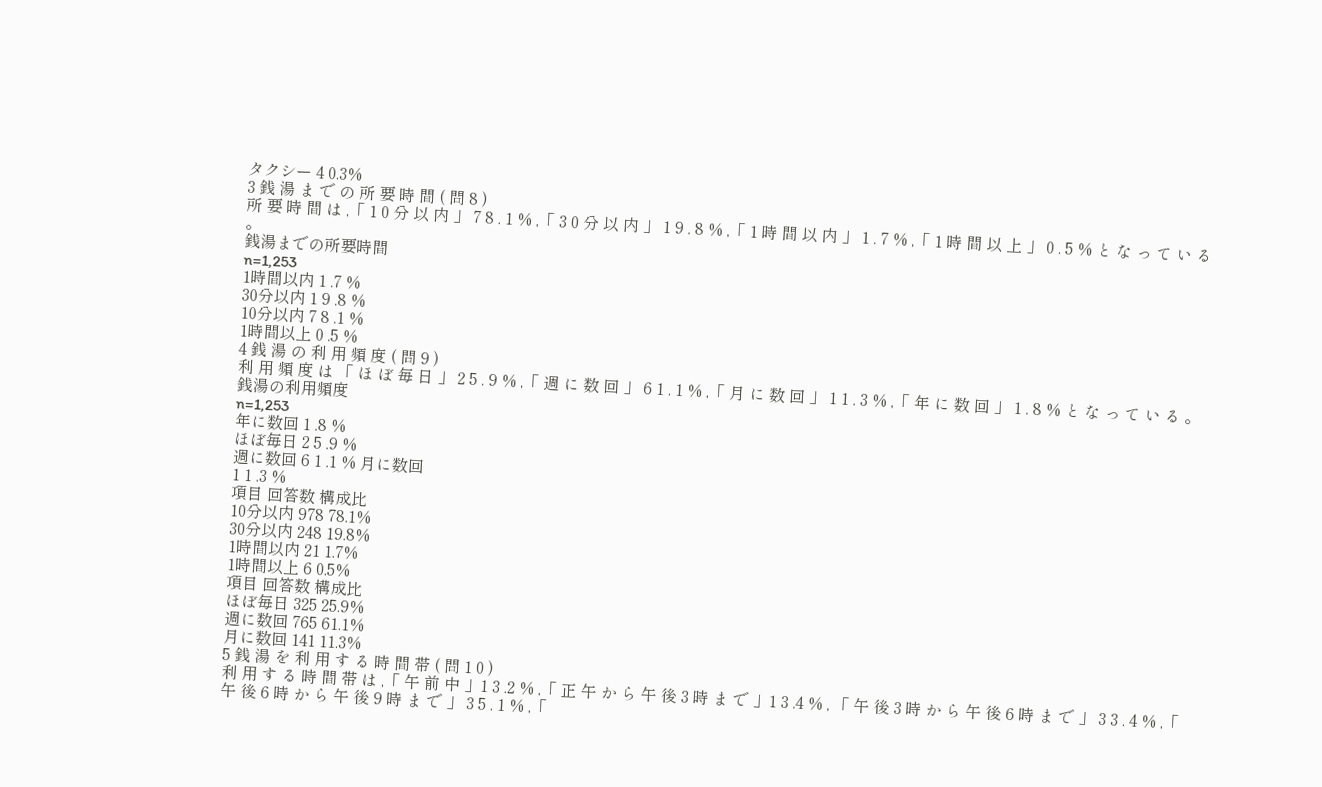タクシー 4 0.3%
3 銭 湯 ま で の 所 要 時 間 ( 問 8 )
所 要 時 間 は ,「 1 0 分 以 内 」 7 8 . 1 % ,「 3 0 分 以 内 」 1 9 . 8 % ,「 1 時 間 以 内 」 1 . 7 % ,「 1 時 間 以 上 」 0 . 5 % と な っ て い る 。
銭湯までの所要時間
n=1,253
1時間以内 1 .7 %
30分以内 1 9 .8 %
10分以内 7 8 .1 %
1時間以上 0 .5 %
4 銭 湯 の 利 用 頻 度 ( 問 9 )
利 用 頻 度 は 「 ほ ぼ 毎 日 」 2 5 . 9 % ,「 週 に 数 回 」 6 1 . 1 % ,「 月 に 数 回 」 1 1 . 3 % ,「 年 に 数 回 」 1 . 8 % と な っ て い る 。
銭湯の利用頻度
n=1,253
年に数回 1 .8 %
ほぼ毎日 2 5 .9 %
週に数回 6 1 .1 % 月に数回
1 1 .3 %
項目 回答数 構成比
10分以内 978 78.1%
30分以内 248 19.8%
1時間以内 21 1.7%
1時間以上 6 0.5%
項目 回答数 構成比
ほぼ毎日 325 25.9%
週に数回 765 61.1%
月に数回 141 11.3%
5 銭 湯 を 利 用 す る 時 間 帯 ( 問 1 0 )
利 用 す る 時 間 帯 は ,「 午 前 中 」1 3 .2 % ,「 正 午 か ら 午 後 3 時 ま で 」1 3 .4 % , 「 午 後 3 時 か ら 午 後 6 時 ま で 」 3 3 . 4 % ,「 午 後 6 時 か ら 午 後 9 時 ま で 」 3 5 . 1 % ,「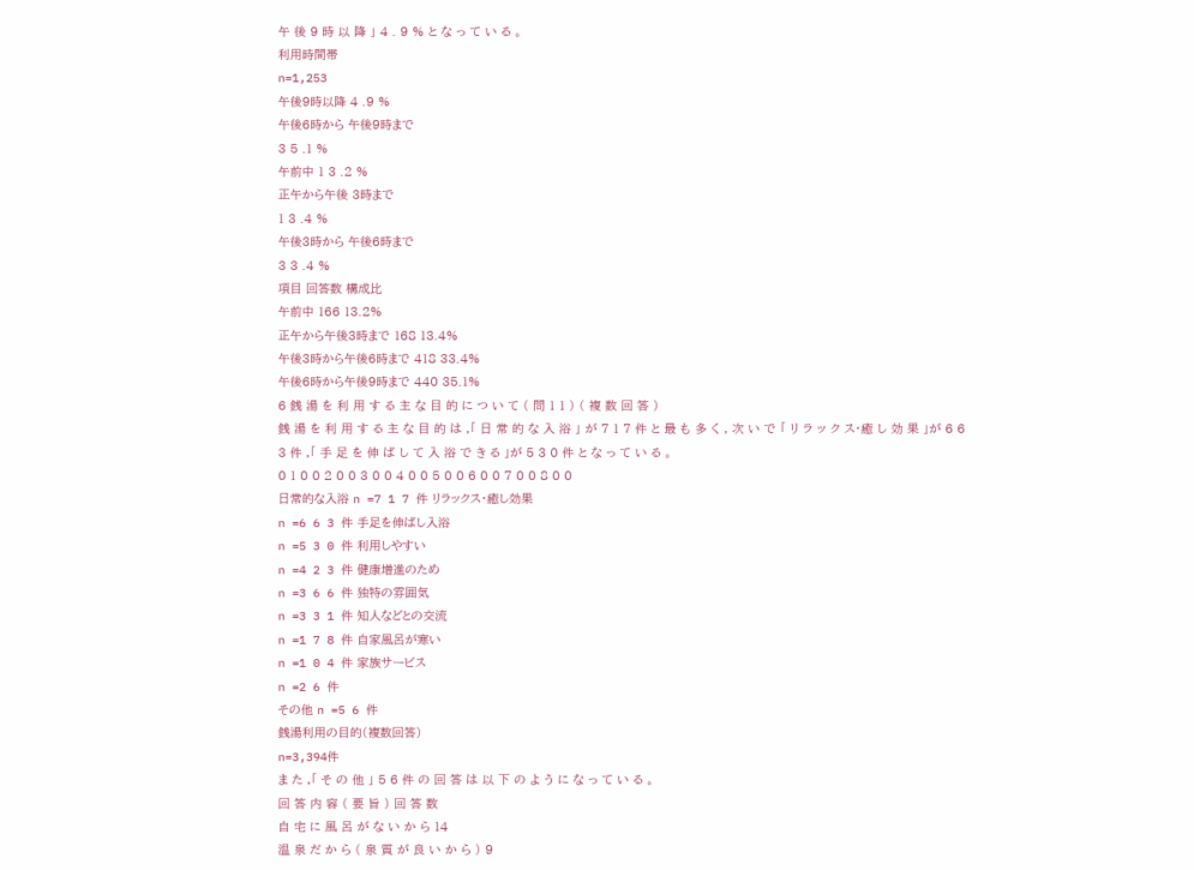午 後 9 時 以 降 」 4 . 9 % と な っ て い る 。
利用時間帯
n=1,253
午後9時以降 4 .9 %
午後6時から 午後9時まで
3 5 .1 %
午前中 1 3 .2 %
正午から午後 3時まで
1 3 .4 %
午後3時から 午後6時まで
3 3 .4 %
項目 回答数 構成比
午前中 166 13.2%
正午から午後3時まで 168 13.4%
午後3時から午後6時まで 418 33.4%
午後6時から午後9時まで 440 35.1%
6 銭 湯 を 利 用 す る 主 な 目 的 に つ い て ( 問 1 1 ) ( 複 数 回 答 )
銭 湯 を 利 用 す る 主 な 目 的 は ,「 日 常 的 な 入 浴 」 が 7 1 7 件 と 最 も 多 く , 次 い で 「 リ ラ ッ ク ス・癒 し 効 果 」が 6 6 3 件 ,「 手 足 を 伸 ば し て 入 浴 で き る 」が 5 3 0 件 と な っ て い る 。
0 1 0 0 2 0 0 3 0 0 4 0 0 5 0 0 6 0 0 7 0 0 8 0 0
日常的な入浴 n =7 1 7 件 リラックス・癒し効果
n =6 6 3 件 手足を伸ばし入浴
n =5 3 0 件 利用しやすい
n =4 2 3 件 健康増進のため
n =3 6 6 件 独特の雰囲気
n =3 3 1 件 知人などとの交流
n =1 7 8 件 自家風呂が寒い
n =1 0 4 件 家族サービス
n =2 6 件
その他 n =5 6 件
銭湯利用の目的(複数回答)
n=3,394件
ま た ,「 そ の 他 」 5 6 件 の 回 答 は 以 下 の よ う に な っ て い る 。
回 答 内 容 ( 要 旨 ) 回 答 数
自 宅 に 風 呂 が な い か ら 14
温 泉 だ か ら ( 泉 質 が 良 い か ら ) 9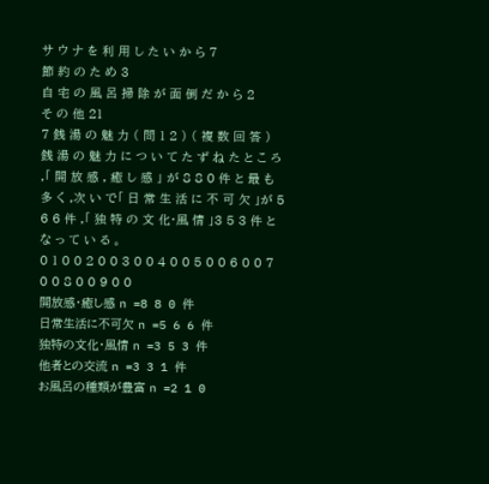サ ウ ナ を 利 用 し た い か ら 7
節 約 の た め 3
自 宅 の 風 呂 掃 除 が 面 倒 だ か ら 2
そ の 他 21
7 銭 湯 の 魅 力 ( 問 1 2 ) ( 複 数 回 答 )
銭 湯 の 魅 力 に つ い て た ず ね た と こ ろ ,「 開 放 感 , 癒 し 感 」 が 8 8 0 件 と 最 も 多 く ,次 い で「 日 常 生 活 に 不 可 欠 」が 5 6 6 件 ,「 独 特 の 文 化・風 情 」3 5 3 件 と な っ て い る 。
0 1 0 0 2 0 0 3 0 0 4 0 0 5 0 0 6 0 0 7 0 0 8 0 0 9 0 0
開放感・癒し感 n =8 8 0 件
日常生活に不可欠 n =5 6 6 件
独特の文化・風情 n =3 5 3 件
他者との交流 n =3 3 1 件
お風呂の種類が豊富 n =2 1 0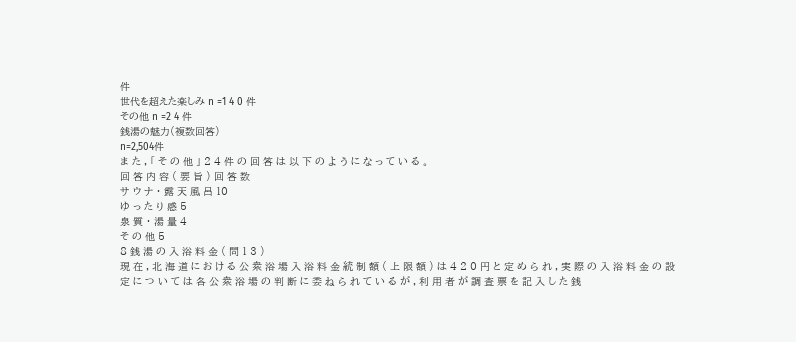件
世代を超えた楽しみ n =1 4 0 件
その他 n =2 4 件
銭湯の魅力(複数回答)
n=2,504件
ま た , 「 そ の 他 」 2 4 件 の 回 答 は 以 下 の よ う に な っ て い る 。
回 答 内 容 ( 要 旨 ) 回 答 数
サ ウ ナ ・ 露 天 風 呂 10
ゆ っ た り 感 5
泉 質 ・ 湯 量 4
そ の 他 5
8 銭 湯 の 入 浴 料 金 ( 問 1 3 )
現 在 , 北 海 道 に お け る 公 衆 浴 場 入 浴 料 金 統 制 額 ( 上 限 額 ) は 4 2 0 円 と 定 め ら れ , 実 際 の 入 浴 料 金 の 設 定 に つ い て は 各 公 衆 浴 場 の 判 断 に 委 ね ら れ て い る が , 利 用 者 が 調 査 票 を 記 入 し た 銭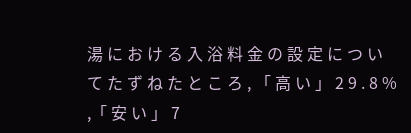湯 に お け る 入 浴 料 金 の 設 定 に つ い て た ず ね た と こ ろ , 「 高 い 」 2 9 . 8 % ,「 安 い 」 7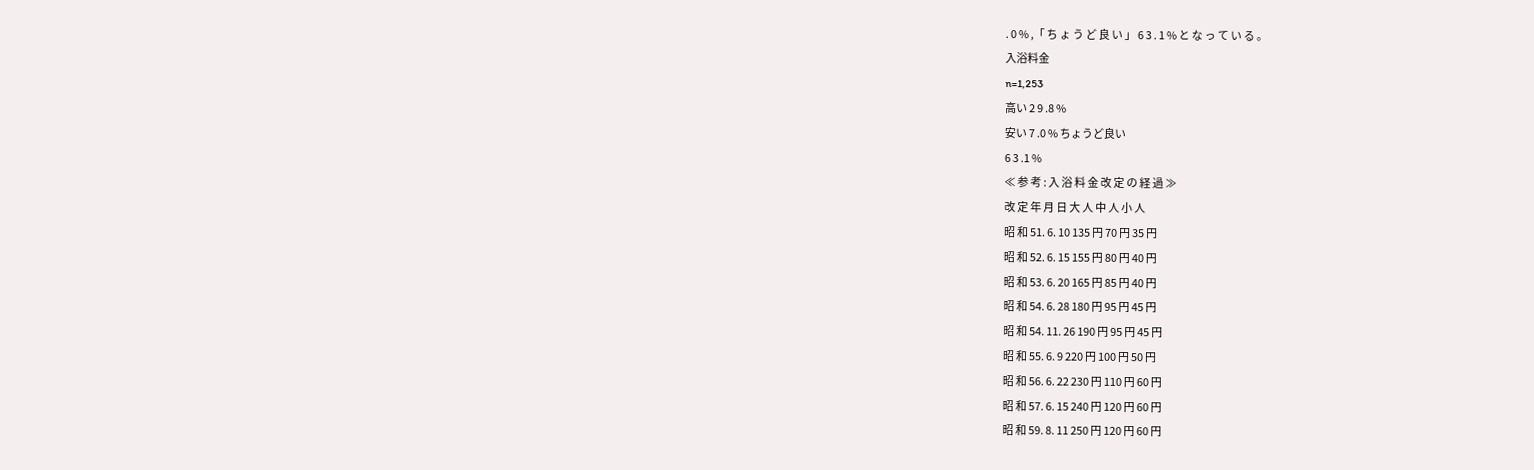. 0 % ,「 ち ょ う ど 良 い 」 6 3 . 1 % と な っ て い る 。
入浴料金
n=1,253
高い 2 9 .8 %
安い 7 .0 % ちょうど良い
6 3 .1 %
≪ 参 考 : 入 浴 料 金 改 定 の 経 過 ≫
改 定 年 月 日 大 人 中 人 小 人
昭 和 51. 6. 10 135 円 70 円 35 円
昭 和 52. 6. 15 155 円 80 円 40 円
昭 和 53. 6. 20 165 円 85 円 40 円
昭 和 54. 6. 28 180 円 95 円 45 円
昭 和 54. 11. 26 190 円 95 円 45 円
昭 和 55. 6. 9 220 円 100 円 50 円
昭 和 56. 6. 22 230 円 110 円 60 円
昭 和 57. 6. 15 240 円 120 円 60 円
昭 和 59. 8. 11 250 円 120 円 60 円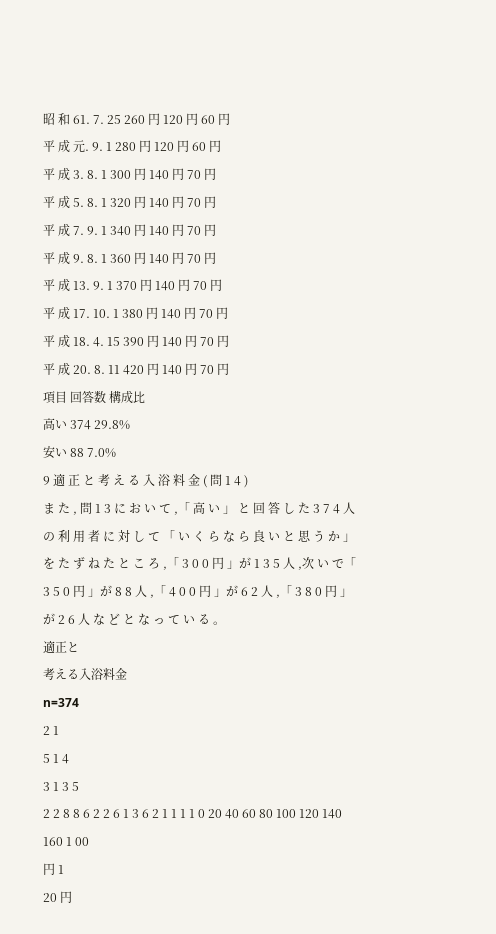昭 和 61. 7. 25 260 円 120 円 60 円
平 成 元. 9. 1 280 円 120 円 60 円
平 成 3. 8. 1 300 円 140 円 70 円
平 成 5. 8. 1 320 円 140 円 70 円
平 成 7. 9. 1 340 円 140 円 70 円
平 成 9. 8. 1 360 円 140 円 70 円
平 成 13. 9. 1 370 円 140 円 70 円
平 成 17. 10. 1 380 円 140 円 70 円
平 成 18. 4. 15 390 円 140 円 70 円
平 成 20. 8. 11 420 円 140 円 70 円
項目 回答数 構成比
高い 374 29.8%
安い 88 7.0%
9 適 正 と 考 え る 入 浴 料 金 ( 問 1 4 )
ま た , 問 1 3 に お い て ,「 高 い 」 と 回 答 し た 3 7 4 人 の 利 用 者 に 対 し て 「 い く ら な ら 良 い と 思 う か 」を た ず ね た と こ ろ ,「 3 0 0 円 」が 1 3 5 人 ,次 い で「 3 5 0 円 」が 8 8 人 ,「 4 0 0 円 」が 6 2 人 ,「 3 8 0 円 」が 2 6 人 な ど と な っ て い る 。
適正と
考える入浴料金
n=374
2 1
5 1 4
3 1 3 5
2 2 8 8 6 2 2 6 1 3 6 2 1 1 1 1 0 20 40 60 80 100 120 140 160 1 00
円 1
20 円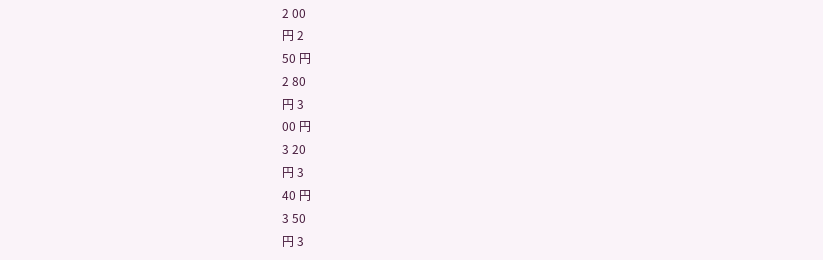2 00
円 2
50 円
2 80
円 3
00 円
3 20
円 3
40 円
3 50
円 3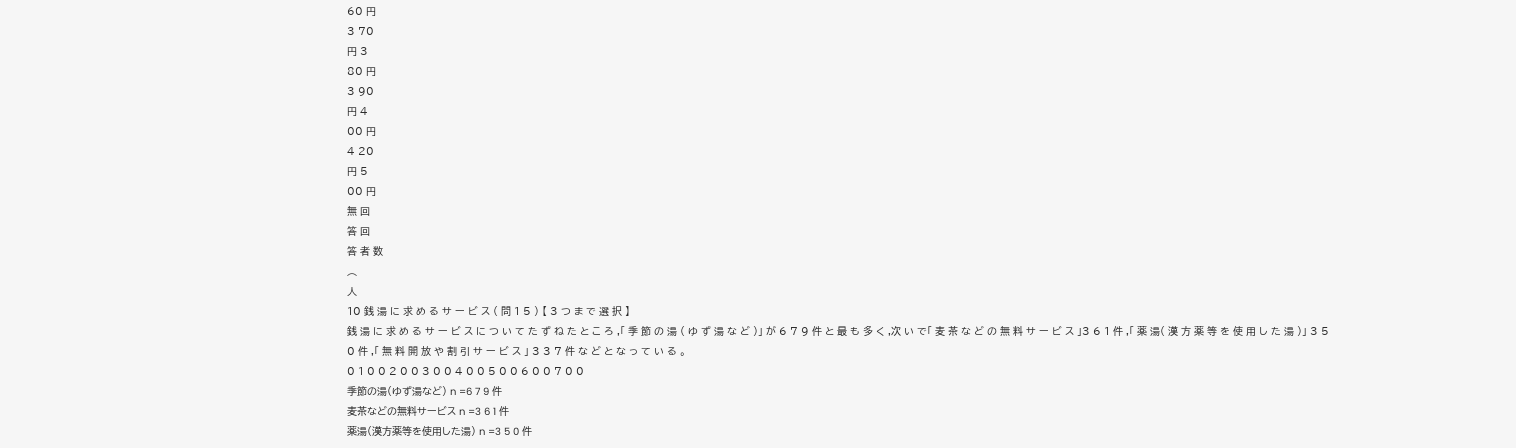60 円
3 70
円 3
80 円
3 90
円 4
00 円
4 20
円 5
00 円
無 回
答 回
答 者 数
︵
人
10 銭 湯 に 求 め る サ ー ビ ス ( 問 1 5 ) 【 3 つ ま で 選 択 】
銭 湯 に 求 め る サ ー ビ ス に つ い て た ず ね た と こ ろ ,「 季 節 の 湯 ( ゆ ず 湯 な ど )」 が 6 7 9 件 と 最 も 多 く ,次 い で「 麦 茶 な ど の 無 料 サ ー ビ ス 」3 6 1 件 ,「 薬 湯( 漢 方 薬 等 を 使 用 し た 湯 )」 3 5 0 件 ,「 無 料 開 放 や 割 引 サ ー ビ ス 」 3 3 7 件 な ど と な っ て い る 。
0 1 0 0 2 0 0 3 0 0 4 0 0 5 0 0 6 0 0 7 0 0
季節の湯(ゆず湯など) n =6 7 9 件
麦茶などの無料サービス n =3 6 1 件
薬湯(漢方薬等を使用した湯) n =3 5 0 件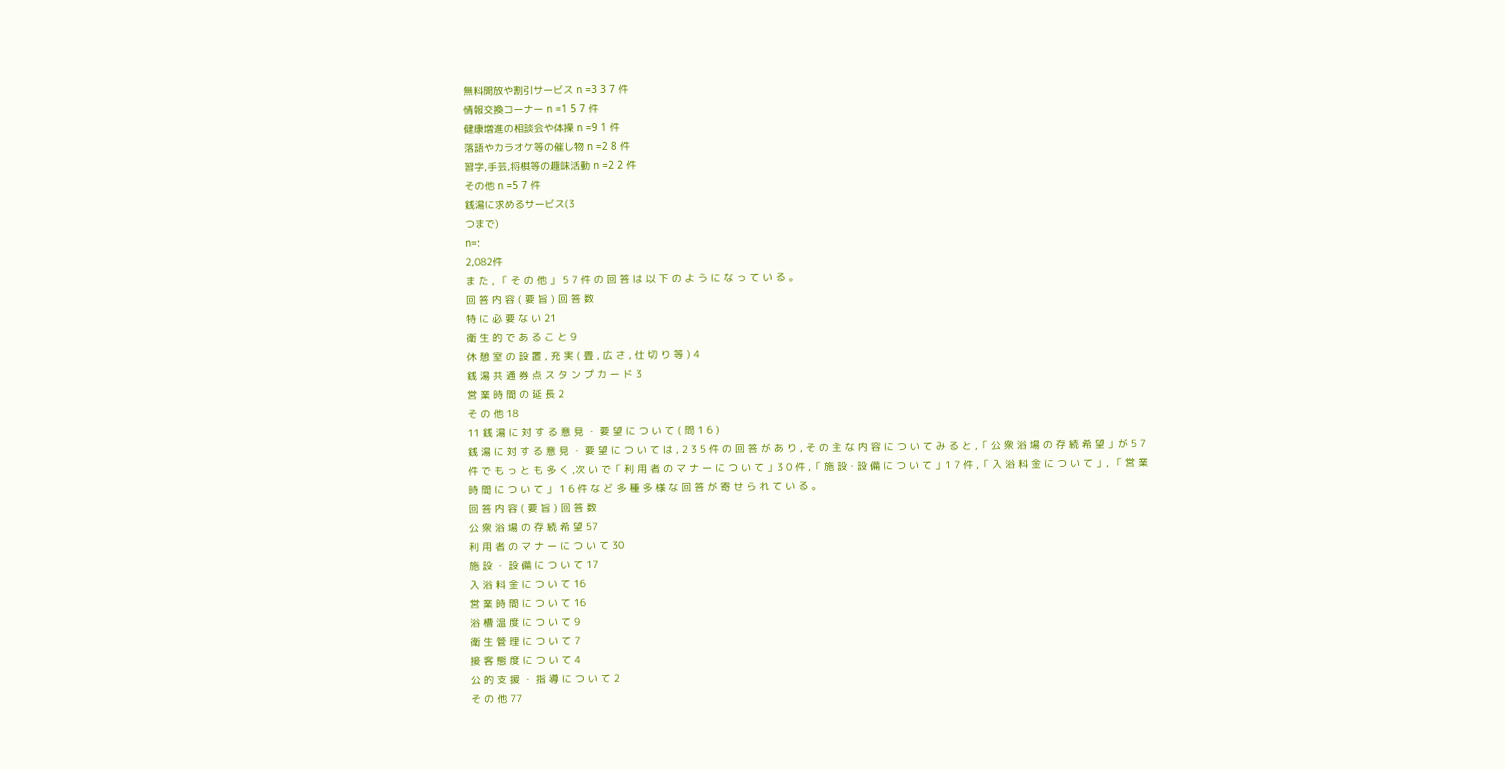無料開放や割引サービス n =3 3 7 件
情報交換コーナー n =1 5 7 件
健康増進の相談会や体操 n =9 1 件
落語やカラオケ等の催し物 n =2 8 件
習字,手芸,将棋等の趣味活動 n =2 2 件
その他 n =5 7 件
銭湯に求めるサービス(3
つまで)
n=:
2,082件
ま た , 「 そ の 他 」 5 7 件 の 回 答 は 以 下 の よ う に な っ て い る 。
回 答 内 容 ( 要 旨 ) 回 答 数
特 に 必 要 な い 21
衛 生 的 で あ る こ と 9
休 憩 室 の 設 置 , 充 実 ( 畳 , 広 さ , 仕 切 り 等 ) 4
銭 湯 共 通 券 点 ス タ ン プ カ ー ド 3
営 業 時 間 の 延 長 2
そ の 他 18
11 銭 湯 に 対 す る 意 見 ・ 要 望 に つ い て ( 問 1 6 )
銭 湯 に 対 す る 意 見 ・ 要 望 に つ い て は , 2 3 5 件 の 回 答 が あ り , そ の 主 な 内 容 に つ い て み る と ,「 公 衆 浴 場 の 存 続 希 望 」が 5 7 件 で も っ と も 多 く ,次 い で「 利 用 者 の マ ナ ー に つ い て 」3 0 件 ,「 施 設・設 備 に つ い て 」1 7 件 ,「 入 浴 料 金 に つ い て 」, 「 営 業 時 間 に つ い て 」 1 6 件 な ど 多 種 多 様 な 回 答 が 寄 せ ら れ て い る 。
回 答 内 容 ( 要 旨 ) 回 答 数
公 衆 浴 場 の 存 続 希 望 57
利 用 者 の マ ナ ー に つ い て 30
施 設 ・ 設 備 に つ い て 17
入 浴 料 金 に つ い て 16
営 業 時 間 に つ い て 16
浴 槽 温 度 に つ い て 9
衛 生 管 理 に つ い て 7
接 客 態 度 に つ い て 4
公 的 支 援 ・ 指 導 に つ い て 2
そ の 他 77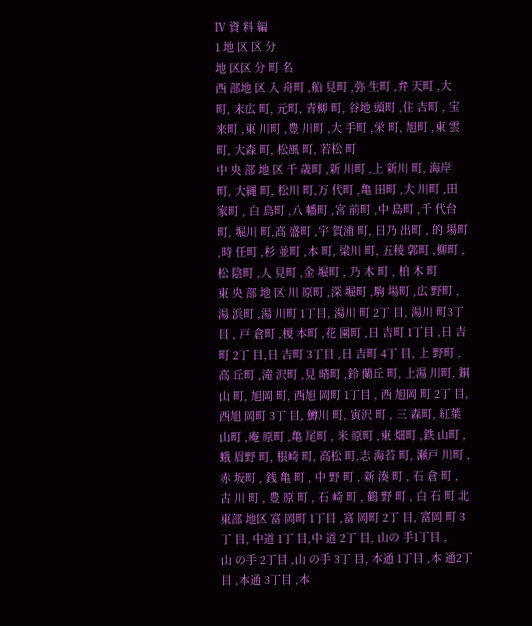Ⅳ 資 料 編
1 地 区 区 分
地 区区 分 町 名
西 部地 区 入 舟町 ,船 見町 ,弥 生町 ,弁 天町 ,大 町, 末広 町, 元町, 青柳 町, 谷地 頭町 ,住 吉町 , 宝 来町 ,東 川町 ,豊 川町 ,大 手町 ,栄 町, 旭町 ,東 雲町, 大森 町, 松風 町, 若松 町
中 央 部 地 区 千 歳町 ,新 川町 ,上 新川 町, 海岸 町, 大縄 町, 松川 町,万 代町 ,亀 田町 ,大 川町 ,田 家町 , 白 鳥町 ,八 幡町 ,宮 前町 ,中 島町 ,千 代台 町, 堀川 町,高 盛町 ,宇 賀浦 町, 日乃 出町 , 的 場町 ,時 任町 ,杉 並町 ,本 町, 梁川 町, 五稜 郭町 ,柳町 ,松 陰町 ,人 見町 ,金 堀町 , 乃 木 町 , 柏 木 町
東 央 部 地 区 川 原町 ,深 堀町 ,駒 場町 ,広 野町 ,湯 浜町 ,湯 川町 1丁目, 湯川 町 2丁 目, 湯川 町3丁目 , 戸 倉町 ,榎 本町 ,花 園町 ,日 吉町 1丁目 ,日 吉町 2丁 目,日 吉町 3丁目 ,日 吉町 4丁 目, 上 野町 ,高 丘町 ,滝 沢町 ,見 晴町 ,鈴 蘭丘 町, 上湯 川町, 銅山 町, 旭岡 町, 西旭 岡町 1丁目 , 西 旭岡 町 2丁 目, 西旭 岡町 3丁 目, 鱒川 町, 寅沢 町 , 三 森町, 紅葉 山町 ,庵 原町 ,亀 尾町 , 米 原町 ,東 畑町 ,鉄 山町 ,蛾 眉野 町, 根崎 町, 高松 町,志 海苔 町, 瀬戸 川町 ,赤 坂町 , 銭 亀 町 , 中 野 町 , 新 湊 町 , 石 倉 町 , 古 川 町 , 豊 原 町 , 石 崎 町 , 鶴 野 町 , 白 石 町 北 東部 地区 富 岡町 1丁目 ,富 岡町 2丁 目, 富岡 町 3丁 目, 中道 1丁 目,中 道 2丁 目, 山の 手1丁目 ,
山 の手 2丁目 ,山 の手 3丁 目, 本通 1丁目 ,本 通2丁目 ,本通 3丁目 ,本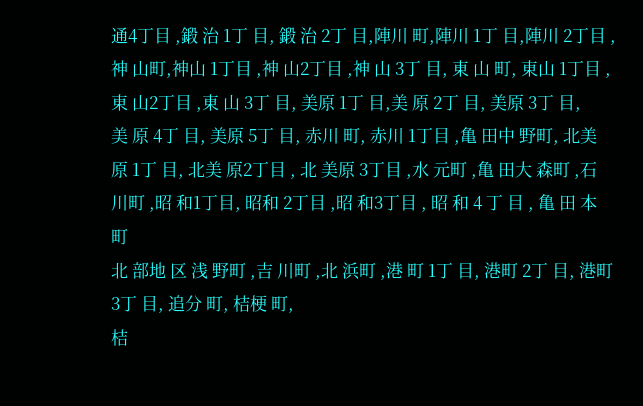通4丁目 ,鍛 治 1丁 目, 鍛 治 2丁 目,陣川 町,陣川 1丁 目,陣川 2丁目 ,神 山町,神山 1丁目 ,神 山2丁目 ,神 山 3丁 目, 東 山 町, 東山 1丁目 ,東 山2丁目 ,東 山 3丁 目, 美原 1丁 目,美 原 2丁 目, 美原 3丁 目,
美 原 4丁 目, 美原 5丁 目, 赤川 町, 赤川 1丁目 ,亀 田中 野町, 北美 原 1丁 目, 北美 原2丁目 , 北 美原 3丁目 ,水 元町 ,亀 田大 森町 ,石 川町 ,昭 和1丁目, 昭和 2丁目 ,昭 和3丁目 , 昭 和 4 丁 目 , 亀 田 本 町
北 部地 区 浅 野町 ,吉 川町 ,北 浜町 ,港 町 1丁 目, 港町 2丁 目, 港町 3丁 目, 追分 町, 桔梗 町,
桔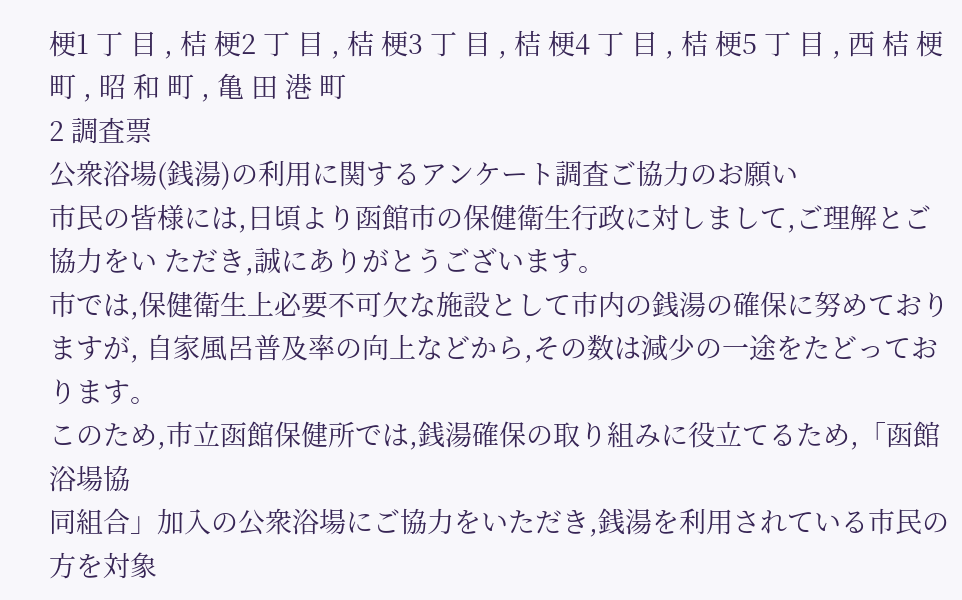梗1 丁 目 , 桔 梗2 丁 目 , 桔 梗3 丁 目 , 桔 梗4 丁 目 , 桔 梗5 丁 目 , 西 桔 梗 町 , 昭 和 町 , 亀 田 港 町
2 調査票
公衆浴場(銭湯)の利用に関するアンケート調査ご協力のお願い
市民の皆様には,日頃より函館市の保健衛生行政に対しまして,ご理解とご協力をい ただき,誠にありがとうございます。
市では,保健衛生上必要不可欠な施設として市内の銭湯の確保に努めておりますが, 自家風呂普及率の向上などから,その数は減少の一途をたどっております。
このため,市立函館保健所では,銭湯確保の取り組みに役立てるため,「函館浴場協
同組合」加入の公衆浴場にご協力をいただき,銭湯を利用されている市民の方を対象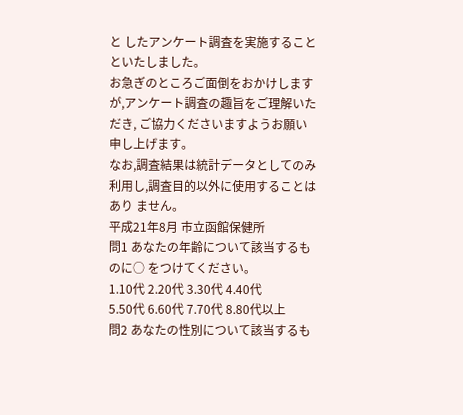と したアンケート調査を実施することといたしました。
お急ぎのところご面倒をおかけしますが,アンケート調査の趣旨をご理解いただき, ご協力くださいますようお願い申し上げます。
なお,調査結果は統計データとしてのみ利用し,調査目的以外に使用することはあり ません。
平成21年8月 市立函館保健所
問1 あなたの年齢について該当するものに○ をつけてください。
1.10代 2.20代 3.30代 4.40代
5.50代 6.60代 7.70代 8.80代以上
問2 あなたの性別について該当するも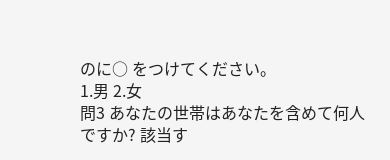のに○ をつけてください。
1.男 2.女
問3 あなたの世帯はあなたを含めて何人ですか? 該当す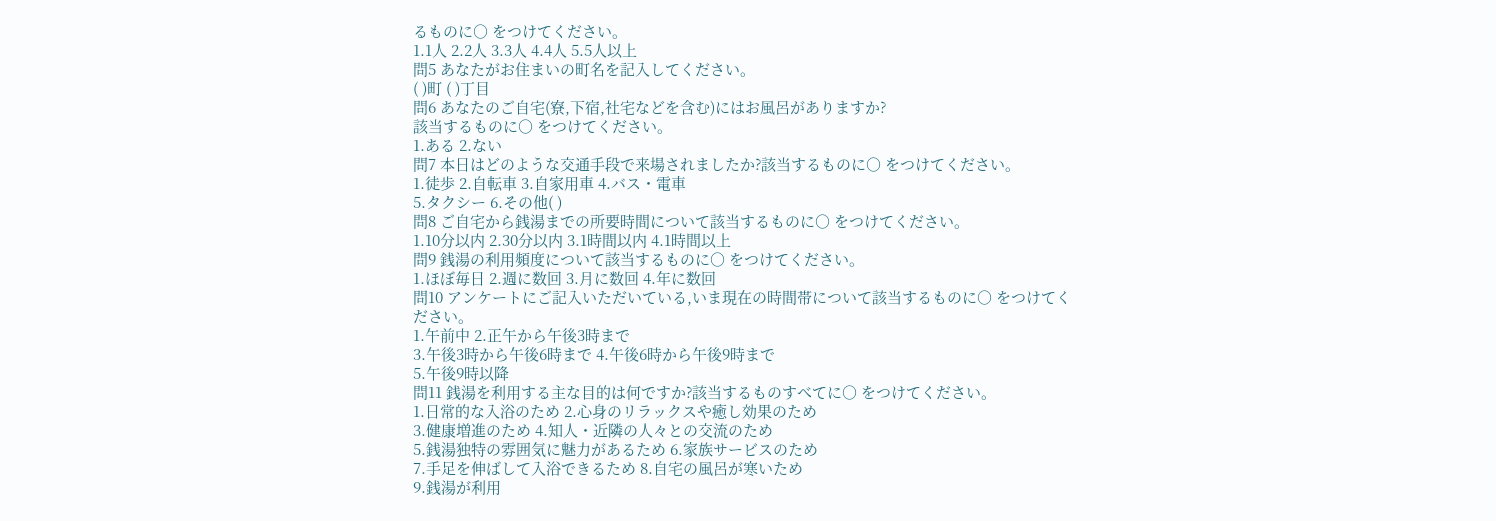るものに○ をつけてください。
1.1人 2.2人 3.3人 4.4人 5.5人以上
問5 あなたがお住まいの町名を記入してください。
( )町 ( )丁目
問6 あなたのご自宅(寮,下宿,社宅などを含む)にはお風呂がありますか?
該当するものに○ をつけてください。
1.ある 2.ない
問7 本日はどのような交通手段で来場されましたか?該当するものに○ をつけてください。
1.徒歩 2.自転車 3.自家用車 4.バス・電車
5.タクシー 6.その他( )
問8 ご自宅から銭湯までの所要時間について該当するものに○ をつけてください。
1.10分以内 2.30分以内 3.1時間以内 4.1時間以上
問9 銭湯の利用頻度について該当するものに○ をつけてください。
1.ほぼ毎日 2.週に数回 3.月に数回 4.年に数回
問10 アンケートにご記入いただいている,いま現在の時間帯について該当するものに○ をつけてく
ださい。
1.午前中 2.正午から午後3時まで
3.午後3時から午後6時まで 4.午後6時から午後9時まで
5.午後9時以降
問11 銭湯を利用する主な目的は何ですか?該当するものすべてに○ をつけてください。
1.日常的な入浴のため 2.心身のリラックスや癒し効果のため
3.健康増進のため 4.知人・近隣の人々との交流のため
5.銭湯独特の雰囲気に魅力があるため 6.家族サービスのため
7.手足を伸ばして入浴できるため 8.自宅の風呂が寒いため
9.銭湯が利用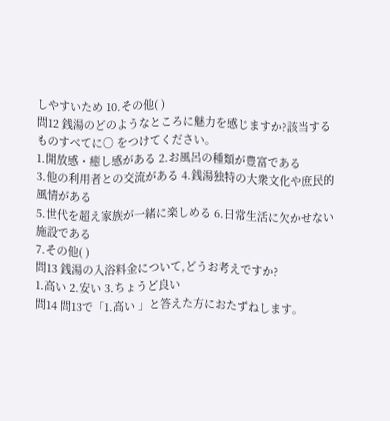しやすいため 10.その他( )
問12 銭湯のどのようなところに魅力を感じますか?該当するものすべてに○ をつけてください。
1.開放感・癒し感がある 2.お風呂の種類が豊富である
3.他の利用者との交流がある 4.銭湯独特の大衆文化や庶民的風情がある
5.世代を超え家族が一緒に楽しめる 6.日常生活に欠かせない施設である
7.その他( )
問13 銭湯の入浴料金について,どうお考えですか?
1.高い 2.安い 3.ちょうど良い
問14 問13で「1.高い 」と答えた方におたずねします。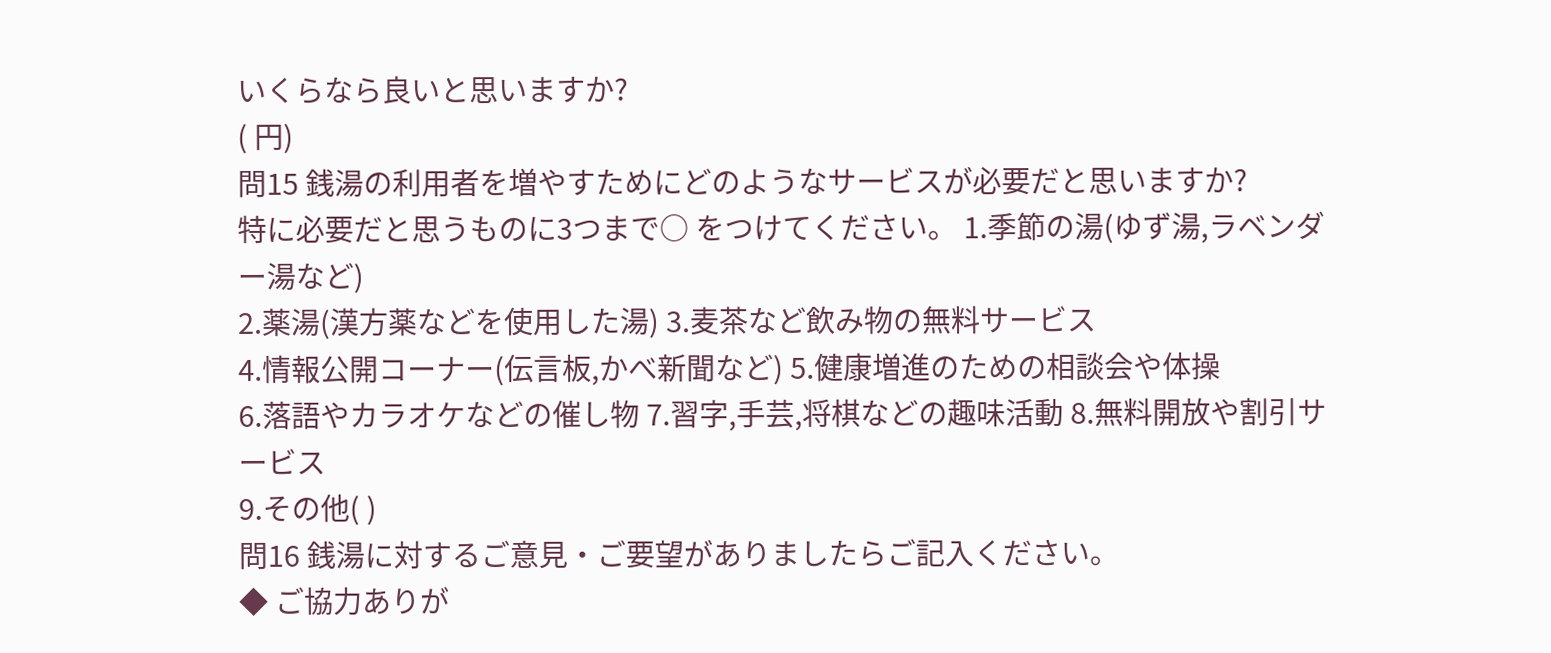いくらなら良いと思いますか?
( 円)
問15 銭湯の利用者を増やすためにどのようなサービスが必要だと思いますか?
特に必要だと思うものに3つまで○ をつけてください。 1.季節の湯(ゆず湯,ラベンダー湯など)
2.薬湯(漢方薬などを使用した湯) 3.麦茶など飲み物の無料サービス
4.情報公開コーナー(伝言板,かべ新聞など) 5.健康増進のための相談会や体操
6.落語やカラオケなどの催し物 7.習字,手芸,将棋などの趣味活動 8.無料開放や割引サービス
9.その他( )
問16 銭湯に対するご意見・ご要望がありましたらご記入ください。
◆ ご協力ありが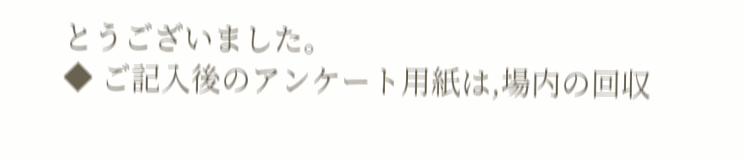とうございました。
◆ ご記入後のアンケート用紙は,場内の回収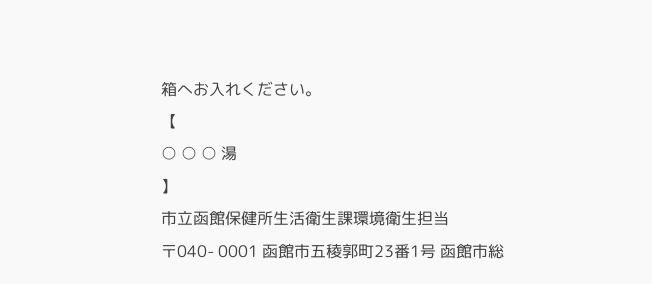箱へお入れください。
【
○ ○ ○ 湯
】
市立函館保健所生活衛生課環境衛生担当
〒040- 0001 函館市五稜郭町23番1号 函館市総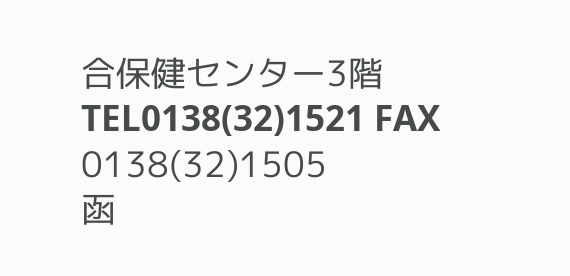合保健センター3階 TEL0138(32)1521 FAX 0138(32)1505
函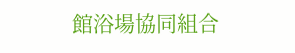館浴場協同組合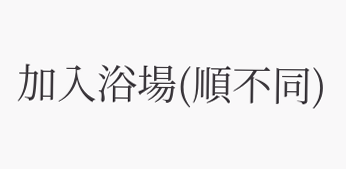加入浴場(順不同)